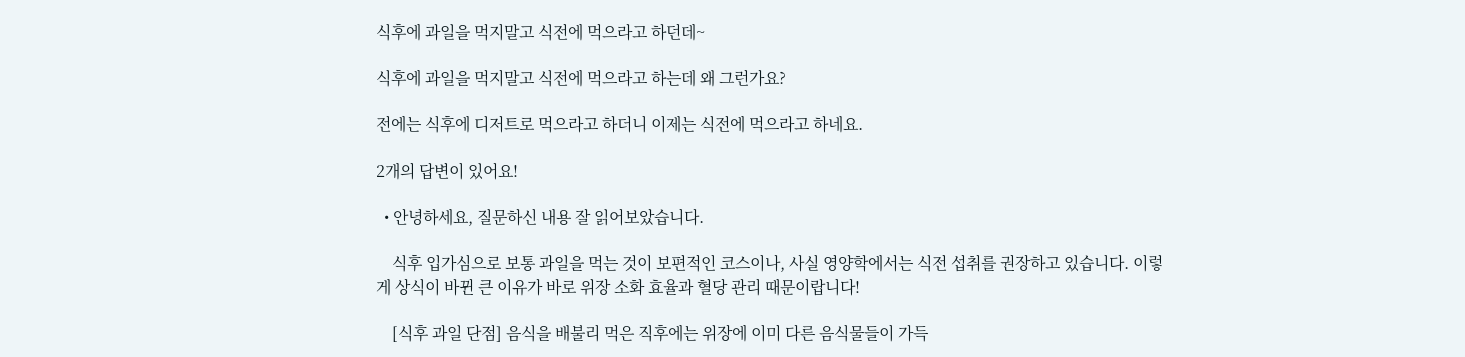식후에 과일을 먹지말고 식전에 먹으라고 하던데~

식후에 과일을 먹지말고 식전에 먹으라고 하는데 왜 그런가요?

전에는 식후에 디저트로 먹으라고 하더니 이제는 식전에 먹으라고 하네요.

2개의 답변이 있어요!

  • 안녕하세요, 질문하신 내용 잘 읽어보았습니다.

    식후 입가심으로 보통 과일을 먹는 것이 보편적인 코스이나, 사실 영양학에서는 식전 섭취를 권장하고 있습니다. 이렇게 상식이 바뀐 큰 이유가 바로 위장 소화 효율과 혈당 관리 때문이랍니다!

    [식후 과일 단점] 음식을 배불리 먹은 직후에는 위장에 이미 다른 음식물들이 가득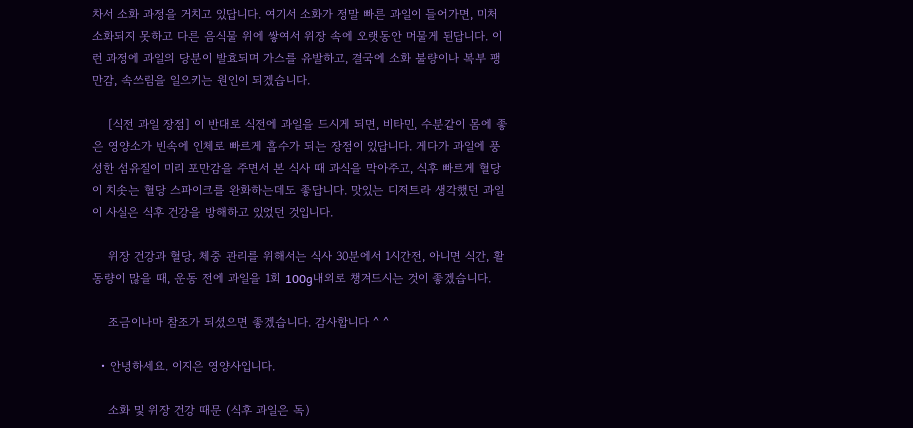차서 소화 과정을 거치고 있답니다. 여기서 소화가 정말 빠른 과일이 들어가면, 미처 소화되지 못하고 다른 음식물 위에 쌓여서 위장 속에 오랫동안 머물게 된답니다. 이런 과정에 과일의 당분이 발효되며 가스를 유발하고, 결국에 소화 불량이나 복부 팽만감, 속쓰림을 일으키는 원인이 되겠습니다.

    [식전 과일 장점] 이 반대로 식전에 과일을 드시게 되면, 비타민, 수분같이 몸에 좋은 영양소가 빈속에 인체로 빠르게 흡수가 되는 장점이 있답니다. 게다가 과일에 풍성한 섬유질이 미리 포만감을 주면서 본 식사 때 과식을 막아주고, 식후 빠르게 혈당이 치솟는 혈당 스파이크를 완화하는데도 좋답니다. 맛있는 디저트라 생각했던 과일이 사실은 식후 건강을 방해하고 있었던 것입니다.

    위장 건강과 혈당, 체중 관리를 위해서는 식사 30분에서 1시간전, 아니면 식간, 활동량이 많을 때, 운동 전에 과일을 1회 100g내외로 챙겨드시는 것이 좋겠습니다.

    조금이나마 참조가 되셨으면 좋겠습니다. 감사합니다 ^ ^

  • 안녕하세요. 이지은 영양사입니다.

    소화 및 위장 건강 때문 (식후 과일은 독)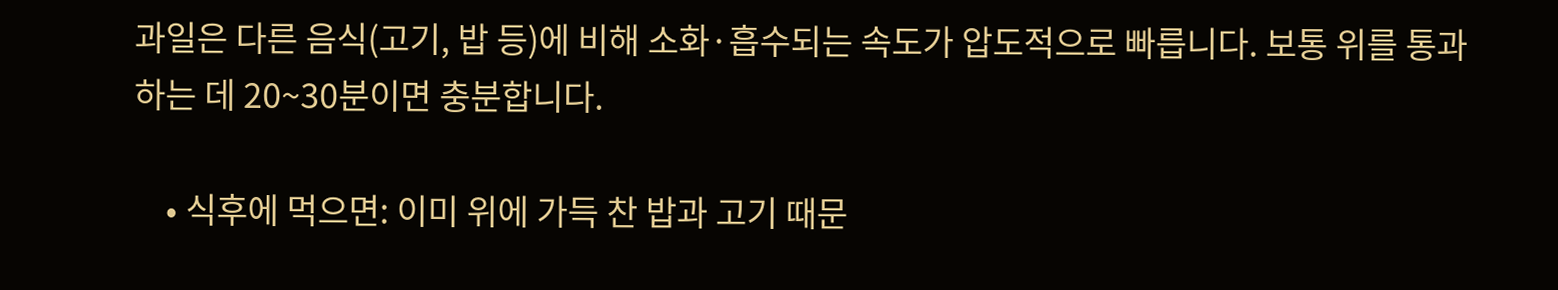과일은 다른 음식(고기, 밥 등)에 비해 소화·흡수되는 속도가 압도적으로 빠릅니다. 보통 위를 통과하는 데 20~30분이면 충분합니다.

    • 식후에 먹으면: 이미 위에 가득 찬 밥과 고기 때문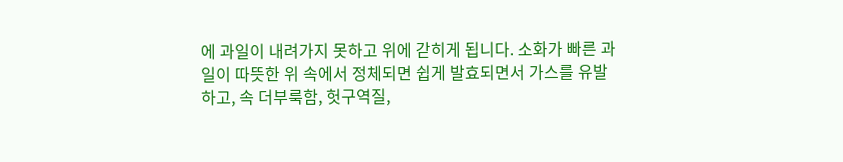에 과일이 내려가지 못하고 위에 갇히게 됩니다. 소화가 빠른 과일이 따뜻한 위 속에서 정체되면 쉽게 발효되면서 가스를 유발하고, 속 더부룩함, 헛구역질,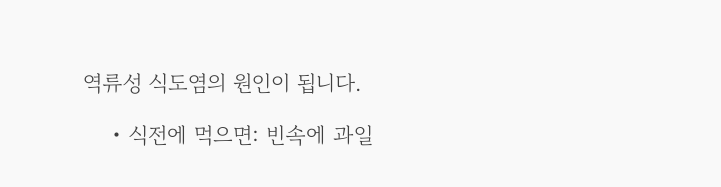역류성 식도염의 원인이 됩니다.

    • 식전에 먹으면: 빈속에 과일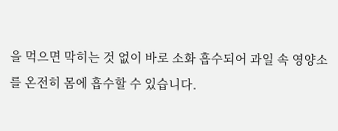을 먹으면 막히는 것 없이 바로 소화 흡수되어 과일 속 영양소를 온전히 몸에 흡수할 수 있습니다.